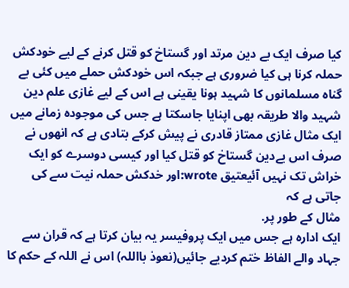کیا صرف ایک بے دین مرتد اور گستاخ کو قتل کرنے کے لیے خودکش حملہ کرنا ہی کیا ضروری ہے جبکہ اس خودکش حملے میں کئی بے گناہ مسلمانوں کا شہید ہونا یقینی ہے اس کے لیے غازی علم دین شہید والا طریقہ بھی اپنایا جاسکتا ہے جس کی موجودہ زمانے میں ایک مثال غازی ممتاز قادری نے پیش کرکے بتادی ہے کہ انھوں نے صرف اس بےدین گستاخ کو قتل کیا اور کیسی دوسرے کو ایک خراش تک نہیں آئیعتیق wrote:اور خدکش حملہ نیت سے کی جاتی ہے کہ
مثال کے طور پر.
ایک ادارہ ہے جس میں ایک پروفیسر یہ بیان کرتا ہے کہ قران سے جہاد والے الفاظ ختم کردیے جائیں(نعوذ بااللہ) اس نے اللہ کے حکم کا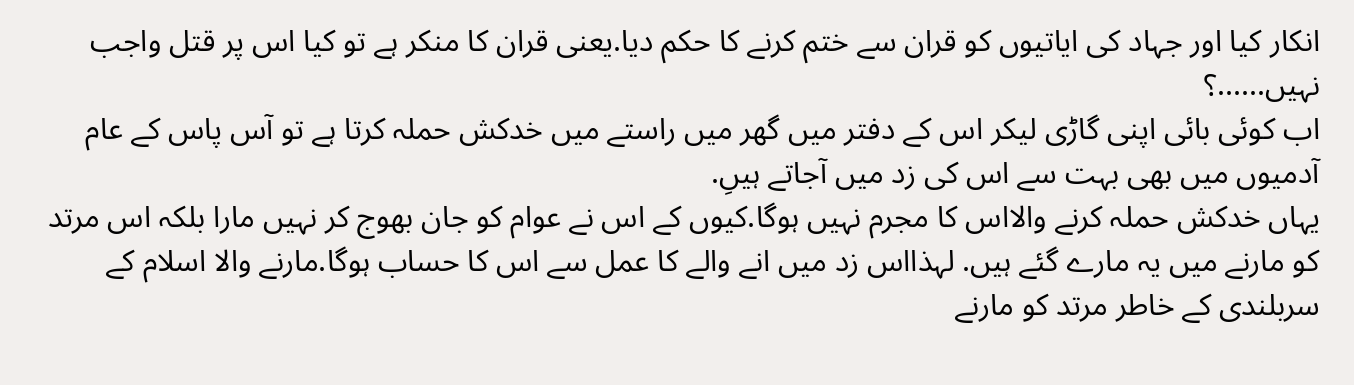انکار کیا اور جہاد کی ایاتیوں کو قران سے ختم کرنے کا حکم دیا.یعنی قران کا منکر ہے تو کیا اس پر قتل واجب نہیں......؟
اب کوئی بائی اپنی گاڑی لیکر اس کے دفتر میں گھر میں راستے میں خدکش حملہ کرتا ہے تو آس پاس کے عام آدمیوں میں بھی بہت سے اس کی زد میں آجاتے ہیںِ.
یہاں خدکش حملہ کرنے والااس کا مجرم نہیں ہوگا.کیوں کے اس نے عوام کو جان بھوج کر نہیں مارا بلکہ اس مرتد کو مارنے میں یہ مارے گئے ہیں. لہذااس زد میں انے والے کا عمل سے اس کا حساب ہوگا.مارنے والا اسلام کے سربلندی کے خاطر مرتد کو مارنے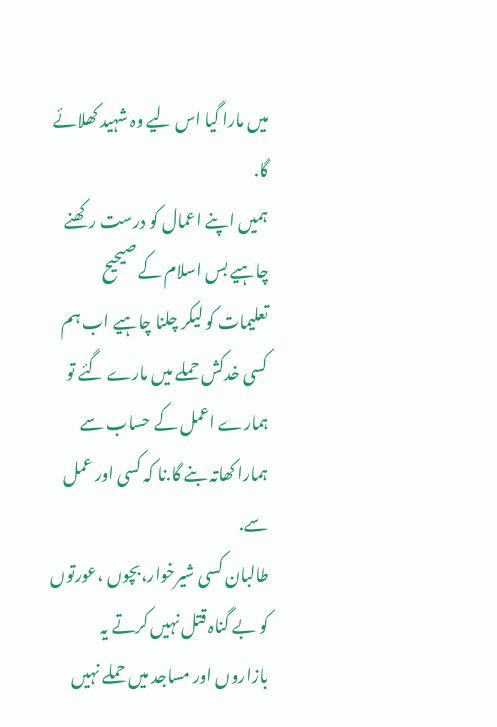میں مارا گیا اس لیے وہ شہید کھلائے گا.
ہمیں اپنے اعمال کو درست رکھنے چاہیے بس اسلام کے صیحیح تعلیمات کو لیکر چلنا چاہیے اب ہم کسی خدکش حملے میں مارے گئے تو ہمارے اعمل کے حساب سے ہمارا کھاتہ بنے گا.نا کہ کسی اور عمل سے.
طالبان کسی شیرخوار،بچوں ،عورتوں کو بے گناہ قتل نہیں کرتے یہ بازاروں اور مساجد میں حملے نہیں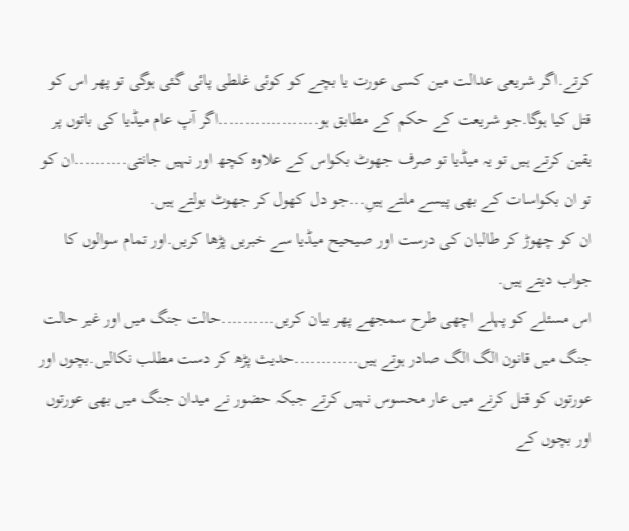کرتے.اگر شریعی عدالت مین کسی عورت یا بچے کو کوئی غلطی پائی گئی ہوگی تو پھر اس کو قتل کیا ہوگا.جو شریعت کے حکم کے مطابق ہو...................اگر آپ عام میڈیا کی باتوں پر یقین کرتے ہیں تو یہ میڈیا تو صرف جھوٹ بکواس کے علاوہ کچھ اور نہیں جانتی..........ان کو تو ان بکواسات کے بھی پیسے ملتے ہیںِ...جو دل کھول کر جھوٹ بولتے ہیں.
ان کو چھوڑ کر طالبان کی درست اور صیحیح میڈیا سے خبریں پڑھا کریں.اور تمام سوالوں کا جواب دیتے ہیں.
اس مسئلے کو پہلے اچھی طرح سمجھے پھر بیان کریں..........حالت جنگ میں اور غیر حالت جنگ میں قانون الگ الگ صادر ہوتے ہیں............حدیث پڑھ کر دست مطلب نکالیں.بچوں اور عورتوں کو قتل کرنے میں عار محسوس نہیں کرتے جبکہ حضور نے میدان جنگ میں بھی عورتوں اور بچوں کے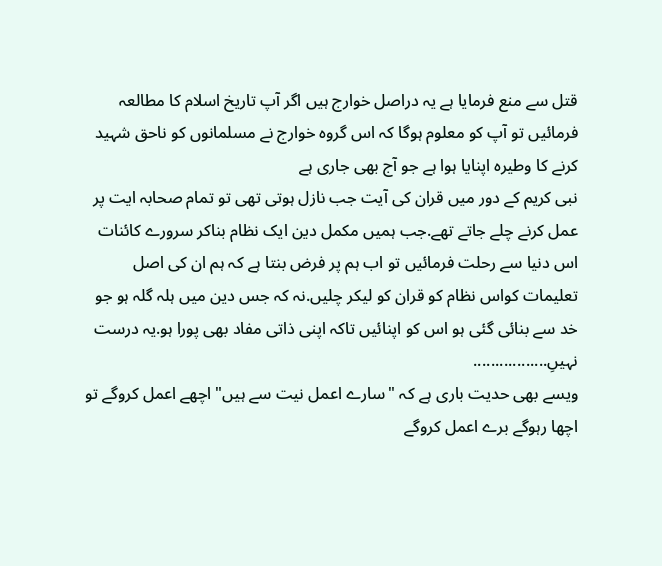قتل سے منع فرمایا ہے یہ دراصل خوارج ہیں اگر آپ تاریخ اسلام کا مطالعہ فرمائیں تو آپ کو معلوم ہوگا کہ اس گروہ خوارج نے مسلمانوں کو ناحق شہید کرنے کا وطیرہ اپنایا ہوا ہے جو آج بھی جاری ہے
نبی کریم کے دور میں قران کی آیت جب نازل ہوتی تھی تو تمام صحابہ ایت پر عمل کرنے چلے جاتے تھے.جب ہمیں مکمل دین ایک نظام بناکر سرورے کائنات اس دنیا سے رحلت فرمائیں تو اب ہم پر فرض بنتا ہے کہ ہم ان کی اصل تعلیمات کواس نظام کو قران کو لیکر چلیں.نہ کہ جس دین میں ہلہ گلہ ہو جو خد سے بنائی گئی ہو اس کو اپنائیں تاکہ اپنی ذاتی مفاد بھی پورا ہو.یہ درست نہیںِ.................
ویسے بھی حدیت باری ہے کہ "سارے اعمل نیت سے ہیں" اچھے اعمل کروگے تو اچھا رہوگے برے اعمل کروگے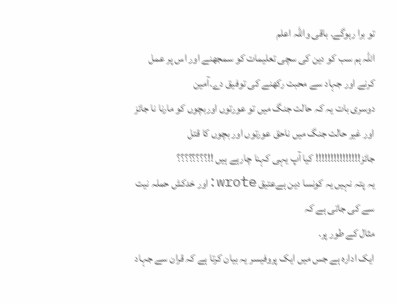تو برا رہوگے. باقی واللہ اعلم
اللہ ہم سب کو دین کی سچی تعلیمات کو سمجھنے اور اس پر عمل کرنے اور جہاد سے محبت رکھنے کی توفیق دے.آمین
دوسری بات یہ کہ حالت جنگ میں تو عورتوں اوربچوں کو مارنا نا جائز اور غیر حالت جنگ میں ناحق عورتوں اور بچوں کا قتل جائز!!!!!!!!!!!!!!! کیا آپ یہی کہنا چارہے ہیں !!؟؟؟؟؟؟؟؟
یہ پتہ نہیں یہ کونسا دین ہےعتیق wrote:اور خدکش حملہ نیت سے کی جاتی ہے کہ
مثال کے طور پر.
ایک ادارہ ہے جس میں ایک پروفیسر یہ بیان کرتا ہے کہ قران سے جہاد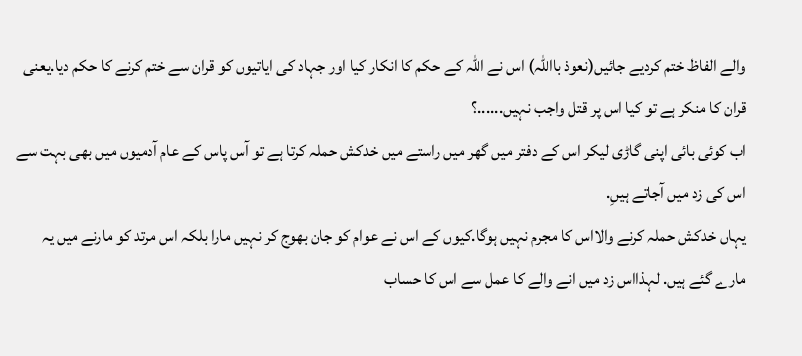والے الفاظ ختم کردیے جائیں(نعوذ بااللہ) اس نے اللہ کے حکم کا انکار کیا اور جہاد کی ایاتیوں کو قران سے ختم کرنے کا حکم دیا.یعنی قران کا منکر ہے تو کیا اس پر قتل واجب نہیں......؟
اب کوئی بائی اپنی گاڑی لیکر اس کے دفتر میں گھر میں راستے میں خدکش حملہ کرتا ہے تو آس پاس کے عام آدمیوں میں بھی بہت سے اس کی زد میں آجاتے ہیںِ.
یہاں خدکش حملہ کرنے والااس کا مجرم نہیں ہوگا.کیوں کے اس نے عوام کو جان بھوج کر نہیں مارا بلکہ اس مرتد کو مارنے میں یہ مارے گئے ہیں. لہذااس زد میں انے والے کا عمل سے اس کا حساب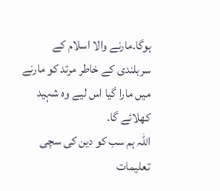ہوگا.مارنے والا اسلام کے سربلندی کے خاطر مرتد کو مارنے میں مارا گیا اس لیے وہ شہید کھلائے گا.
اللہ ہم سب کو دین کی سچی تعلیمات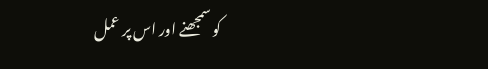کو سمجھنے اور اس پر عمل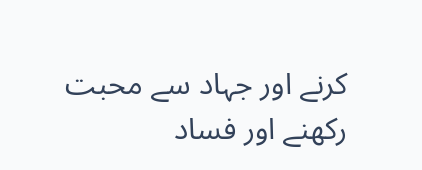کرنے اور جہاد سے محبت رکھنے اور فساد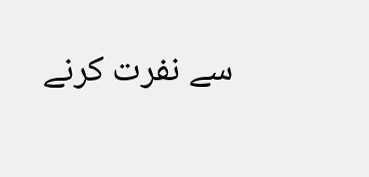سے نفرت کرنے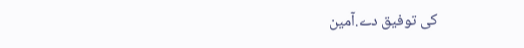کی توفیق دے.آمین